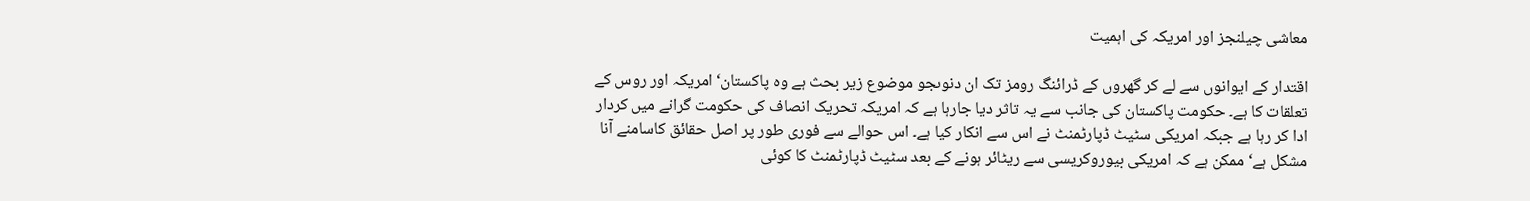معاشی چیلنجز اور امریکہ کی اہمیت

اقتدار کے ایوانوں سے لے کر گھروں کے ڈرائنگ رومز تک ان دنوںجو موضوع زیر بحث ہے وہ پاکستان‘ امریکہ اور روس کے تعلقات کا ہے۔ حکومت پاکستان کی جانب سے یہ تاثر دیا جارہا ہے کہ امریکہ تحریک انصاف کی حکومت گرانے میں کردار ادا کر رہا ہے جبکہ امریکی سٹیٹ ڈپارٹمنٹ نے اس سے انکار کیا ہے۔ اس حوالے سے فوری طور پر اصل حقائق کاسامنے آنا مشکل ہے‘ ممکن ہے کہ امریکی بیوروکریسی سے ریٹائر ہونے کے بعد سٹیٹ ڈپارٹمنٹ کا کوئی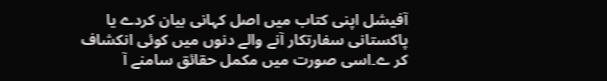آفیشل اپنی کتاب میں اصل کہانی بیان کردے یا پاکستانی سفارتکار آنے والے دنوں میں کوئی انکشاف کر ے۔اسی صورت میں مکمل حقائق سامنے آ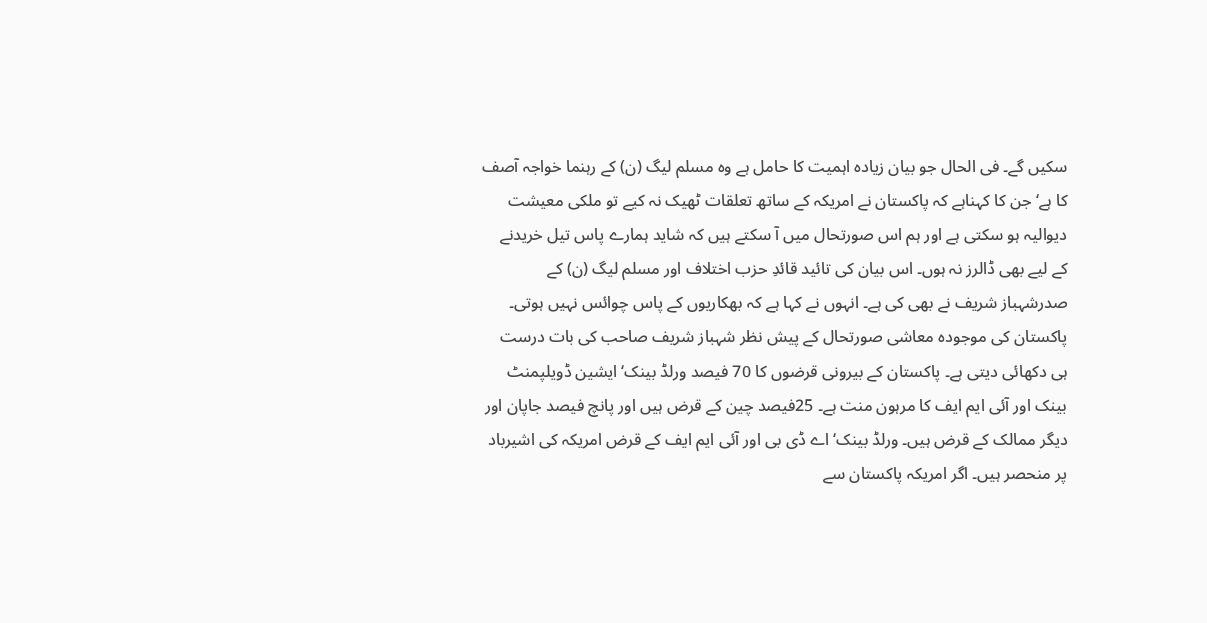سکیں گے۔ فی الحال جو بیان زیادہ اہمیت کا حامل ہے وہ مسلم لیگ (ن) کے رہنما خواجہ آصف کا ہے‘ جن کا کہناہے کہ پاکستان نے امریکہ کے ساتھ تعلقات ٹھیک نہ کیے تو ملکی معیشت دیوالیہ ہو سکتی ہے اور ہم اس صورتحال میں آ سکتے ہیں کہ شاید ہمارے پاس تیل خریدنے کے لیے بھی ڈالرز نہ ہوں۔ اس بیان کی تائید قائدِ حزب اختلاف اور مسلم لیگ (ن) کے صدرشہباز شریف نے بھی کی ہے۔ انہوں نے کہا ہے کہ بھکاریوں کے پاس چوائس نہیں ہوتی۔
پاکستان کی موجودہ معاشی صورتحال کے پیش نظر شہباز شریف صاحب کی بات درست ہی دکھائی دیتی ہے۔ پاکستان کے بیرونی قرضوں کا 70 فیصد ورلڈ بینک‘ ایشین ڈویلپمنٹ بینک اور آئی ایم ایف کا مرہون منت ہے۔ 25فیصد چین کے قرض ہیں اور پانچ فیصد جاپان اور دیگر ممالک کے قرض ہیں۔ ورلڈ بینک‘ اے ڈی بی اور آئی ایم ایف کے قرض امریکہ کی اشیرباد پر منحصر ہیں۔ اگر امریکہ پاکستان سے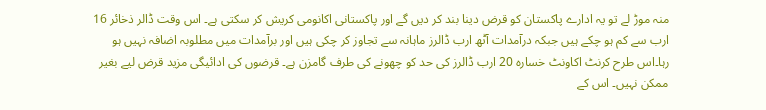منہ موڑ لے تو یہ ادارے پاکستان کو قرض دینا بند کر دیں گے اور پاکستانی اکانومی کریش کر سکتی ہے۔ اس وقت ڈالر ذخائر 16 ارب سے کم ہو چکے ہیں جبکہ درآمدات آٹھ ارب ڈالرز ماہانہ سے تجاوز کر چکی ہیں اور برآمدات میں مطلوبہ اضافہ نہیں ہو رہا۔اس طرح کرنٹ اکاونٹ خسارہ 20 ارب ڈالرز کی حد کو چھونے کی طرف گامزن ہے۔ قرضوں کی ادائیگی مزید قرض لیے بغیر ممکن نہیں۔ اس کے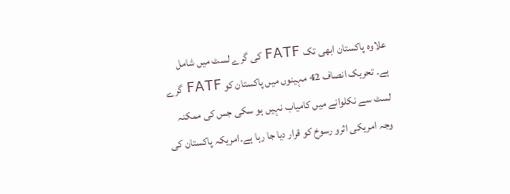علاوہ پاکستان ابھی تک FATF کی گرے لسٹ میں شامل ہے۔ تحریک انصاف 42 مہینوں میں پاکستان کو FATF گرے لسٹ سے نکلوانے میں کامیاب نہیں ہو سکی جس کی ممکنہ وجہ امریکی اثرو رسوخ کو قرار دیا جا رہا ہے۔امریکہ پاکستان کی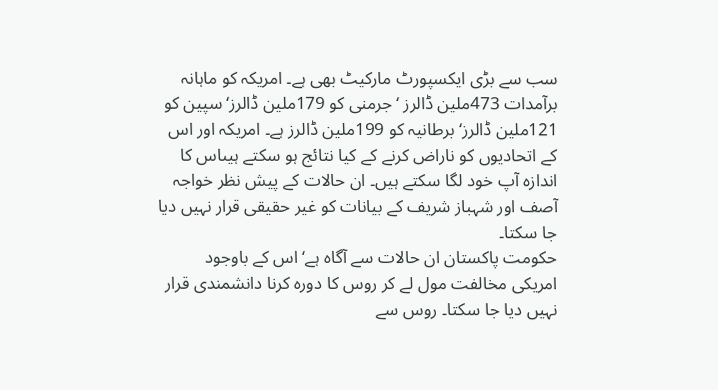سب سے بڑی ایکسپورٹ مارکیٹ بھی ہے۔ امریکہ کو ماہانہ برآمدات 473ملین ڈالرز ‘جرمنی کو 179ملین ڈالرز‘سپین کو 121ملین ڈالرز‘ برطانیہ کو 199ملین ڈالرز ہے۔ امریکہ اور اس کے اتحادیوں کو ناراض کرنے کے کیا نتائج ہو سکتے ہیںاس کا اندازہ آپ خود لگا سکتے ہیں۔ ان حالات کے پیش نظر خواجہ آصف اور شہباز شریف کے بیانات کو غیر حقیقی قرار نہیں دیا جا سکتا۔
حکومت پاکستان ان حالات سے آگاہ ہے‘ اس کے باوجود امریکی مخالفت مول لے کر روس کا دورہ کرنا دانشمندی قرار نہیں دیا جا سکتا۔ روس سے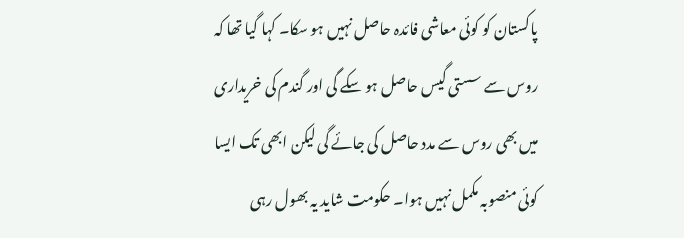پاکستان کو کوئی معاشی فائدہ حاصل نہیں ہو سکا۔ کہا گیا تھا کہ روس سے سستی گیس حاصل ہو سکے گی اور گندم کی خریداری میں بھی روس سے مدد حاصل کی جائے گی لیکن ابھی تک ایسا کوئی منصوبہ مکمل نہیں ہوا۔ حکومت شاید یہ بھول رہی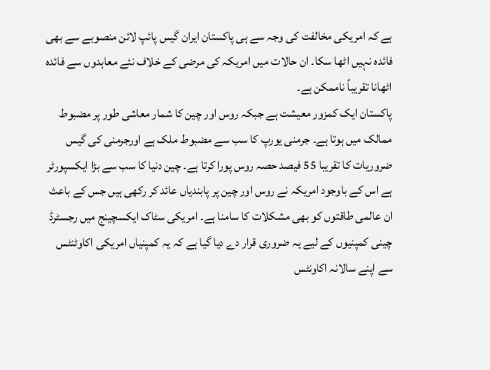ہے کہ امریکی مخالفت کی وجہ سے ہی پاکستان ایران گیس پائپ لائن منصوبے سے بھی فائدہ نہیں اٹھا سکا۔ ان حالات میں امریکہ کی مرضی کے خلاف نئے معاہدوں سے فائدہ اٹھانا تقریباً ناممکن ہے۔
پاکستان ایک کمزور معیشت ہے جبکہ روس اور چین کا شمار معاشی طور پر مضبوط ممالک میں ہوتا ہے۔ جرمنی یورپ کا سب سے مضبوط ملک ہے اورجرمنی کی گیس ضروریات کا تقریبا 55 فیصد حصہ روس پورا کرتا ہے۔ چین دنیا کا سب سے بڑا ایکسپورٹر ہے اس کے باوجود امریکہ نے روس اور چین پر پابندیاں عائد کر رکھی ہیں جس کے باعث ان عالمی طاقتوں کو بھی مشکلات کا سامنا ہے۔ امریکی سٹاک ایکسچینج میں رجسٹرڈ چینی کمپنیوں کے لیے یہ ضروری قرار دے دیا گیا ہے کہ یہ کمپنیاں امریکی اکاوٹنٹس سے اپنے سالانہ اکاونٹس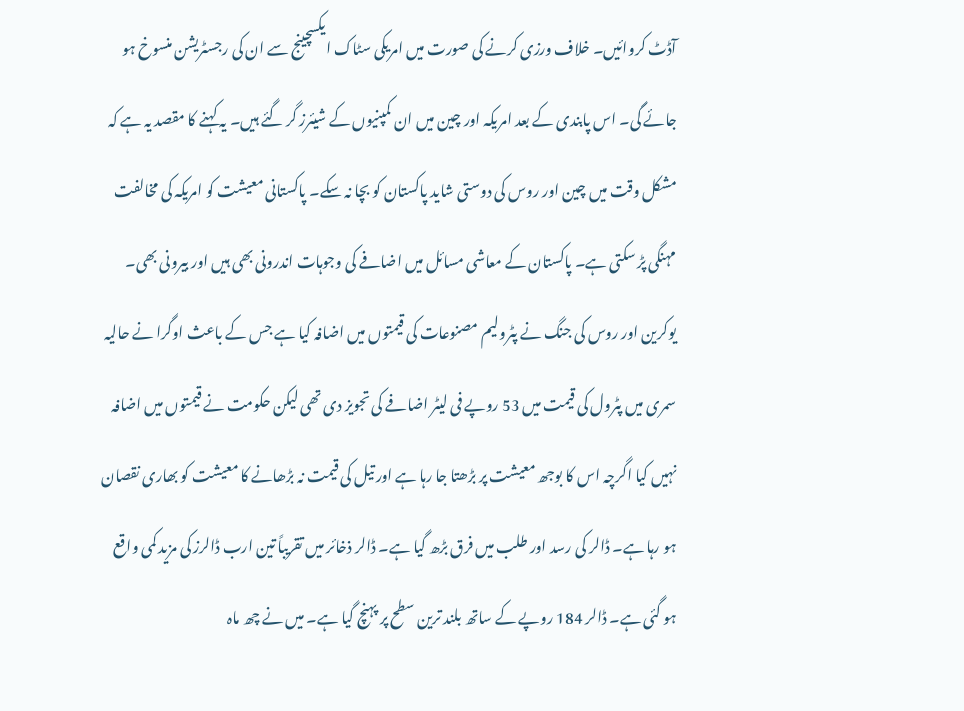آڈٹ کروائیں۔ خلاف ورزی کرنے کی صورت میں امریکی سٹاک ایکسچینج سے ان کی رجسٹریشن منسوخ ہو جائے گی۔ اس پابندی کے بعد امریکہ اور چین میں ان کمپنیوں کے شیئرز گر گئے ہیں۔ یہ کہنے کا مقصد یہ ہے کہ مشکل وقت میں چین اور روس کی دوستی شاید پاکستان کو بچا نہ سکے۔ پاکستانی معیشت کو امریکہ کی مخالفت مہنگی پڑ سکتی ہے۔ پاکستان کے معاشی مسائل میں اضافے کی وجوہات اندرونی بھی ہیں اور بیرونی بھی۔ یوکرین اور روس کی جنگ نے پٹرولیم مصنوعات کی قیمتوں میں اضافہ کیا ہے جس کے باعث اوگرا نے حالیہ سمری میں پٹرول کی قیمت میں 53 روپے فی لیٹر اضافے کی تجویز دی تھی لیکن حکومت نے قیمتوں میں اضافہ نہیں کیا اگرچہ اس کا بوجھ معیشت پر بڑھتا جا رہا ہے اور تیل کی قیمت نہ بڑھانے کا معیشت کو بھاری نقصان ہو رہا ہے۔ ڈالر کی رسد اور طلب میں فرق بڑھ گیا ہے۔ ڈالر ذخائر میں تقریباً تین ارب ڈالرز کی مزید کمی واقع ہو گئی ہے۔ ڈالر 184 روپے کے ساتھ بلند ترین سطح پر پہنچ گیا ہے۔ میں نے چھ ماہ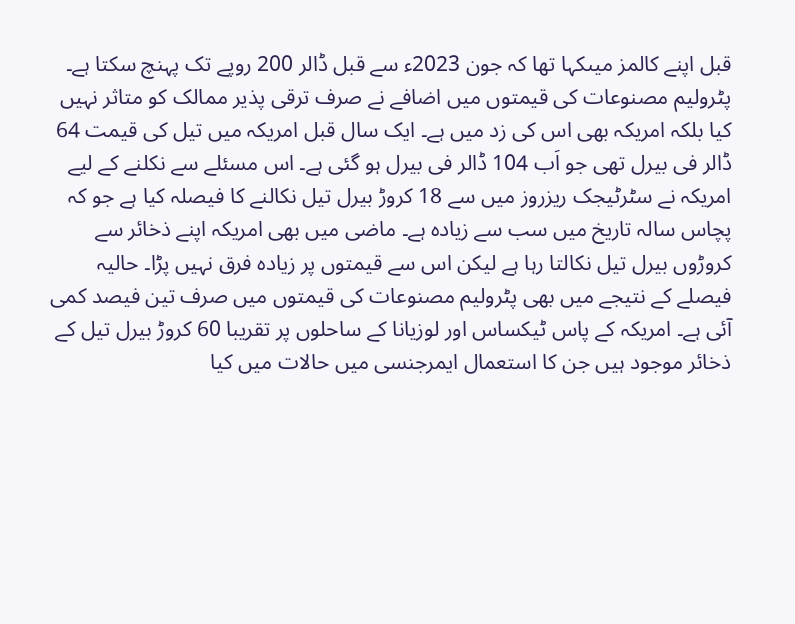قبل اپنے کالمز میںکہا تھا کہ جون 2023ء سے قبل ڈالر 200 روپے تک پہنچ سکتا ہے۔
پٹرولیم مصنوعات کی قیمتوں میں اضافے نے صرف ترقی پذیر ممالک کو متاثر نہیں کیا بلکہ امریکہ بھی اس کی زد میں ہے۔ ایک سال قبل امریکہ میں تیل کی قیمت 64 ڈالر فی بیرل تھی جو اَب 104 ڈالر فی بیرل ہو گئی ہے۔ اس مسئلے سے نکلنے کے لیے امریکہ نے سٹرٹیجک ریزروز میں سے 18 کروڑ بیرل تیل نکالنے کا فیصلہ کیا ہے جو کہ پچاس سالہ تاریخ میں سب سے زیادہ ہے۔ ماضی میں بھی امریکہ اپنے ذخائر سے کروڑوں بیرل تیل نکالتا رہا ہے لیکن اس سے قیمتوں پر زیادہ فرق نہیں پڑا۔ حالیہ فیصلے کے نتیجے میں بھی پٹرولیم مصنوعات کی قیمتوں میں صرف تین فیصد کمی آئی ہے۔ امریکہ کے پاس ٹیکساس اور لوزیانا کے ساحلوں پر تقریبا 60 کروڑ بیرل تیل کے ذخائر موجود ہیں جن کا استعمال ایمرجنسی میں حالات میں کیا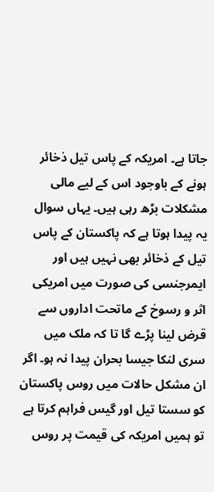جاتا ہے۔ امریکہ کے پاس تیل ذخائر ہونے کے باوجود اس کے لیے مالی مشکلات بڑھ رہی ہیں۔ یہاں سوال یہ پیدا ہوتا ہے کہ پاکستان کے پاس تیل کے ذخائر بھی نہیں ہیں اور ایمرجنسی کی صورت میں امریکی اثر و رسوخ کے ماتحت اداروں سے قرض لینا پڑے گا تا کہ ملک میں سری لنکا جیسا بحران پیدا نہ ہو۔ اگر ان مشکل حالات میں روس پاکستان کو سستا تیل اور گیس فراہم کرتا ہے تو ہمیں امریکہ کی قیمت پر روس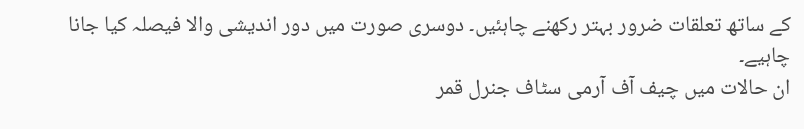کے ساتھ تعلقات ضرور بہتر رکھنے چاہئیں۔ دوسری صورت میں دور اندیشی والا فیصلہ کیا جانا چاہیے۔
ان حالات میں چیف آف آرمی سٹاف جنرل قمر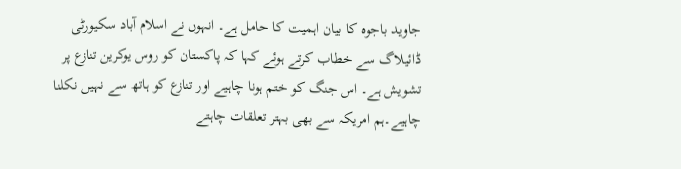جاوید باجوہ کا بیان اہمیت کا حامل ہے۔ انہوں نے اسلام آباد سکیورٹی ڈائیلاگ سے خطاب کرتے ہوئے کہا کہ پاکستان کو روس یوکرین تنازع پر تشویش ہے۔ اس جنگ کو ختم ہونا چاہیے اور تنازع کو ہاتھ سے نہیں نکلنا چاہیے۔ہم امریکہ سے بھی بہتر تعلقات چاہتے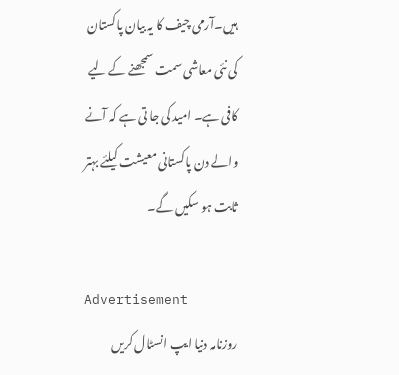ہیں۔آرمی چیف کا یہ بیان پاکستان کی نئی معاشی سمت سمجھنے کے لیے کافی ہے۔ امید کی جا تی ہے کہ آنے والے دن پاکستانی معیشت کیلئے بہتر ثابت ہو سکیں گے۔

Advertisement
روزنامہ دنیا ایپ انسٹال کریں